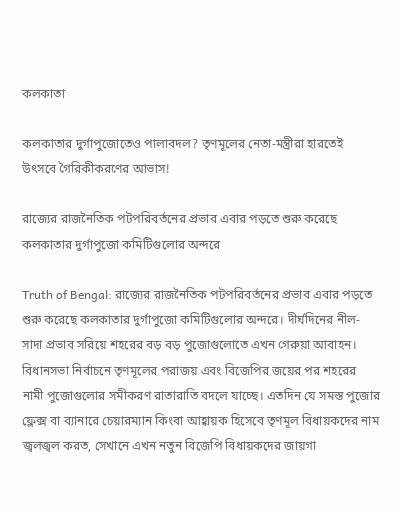কলকাতা

কলকাতার দুর্গাপুজোতেও পালাবদল? তৃণমূলের নেতা-মন্ত্রীরা হারতেই উৎসবে গৈরিকীকরণের আভাস!

রাজ্যের রাজনৈতিক পটপরিবর্তনের প্রভাব এবার পড়তে শুরু করেছে কলকাতার দুর্গাপুজো কমিটিগুলোর অন্দরে

Truth of Bengal: রাজ্যের রাজনৈতিক পটপরিবর্তনের প্রভাব এবার পড়তে শুরু করেছে কলকাতার দুর্গাপুজো কমিটিগুলোর অন্দরে। দীর্ঘদিনের নীল-সাদা প্রভাব সরিয়ে শহরের বড় বড় পুজোগুলোতে এখন গেরুয়া আবাহন। বিধানসভা নির্বাচনে তৃণমূলের পরাজয় এবং বিজেপির জয়ের পর শহরের নামী পুজোগুলোর সমীকরণ রাতারাতি বদলে যাচ্ছে। এতদিন যে সমস্ত পুজোর ফ্লেক্স বা ব্যানারে চেয়ারম্যান কিংবা আহ্বায়ক হিসেবে তৃণমূল বিধায়কদের নাম জ্বলজ্বল করত, সেখানে এখন নতুন বিজেপি বিধায়কদের জায়গা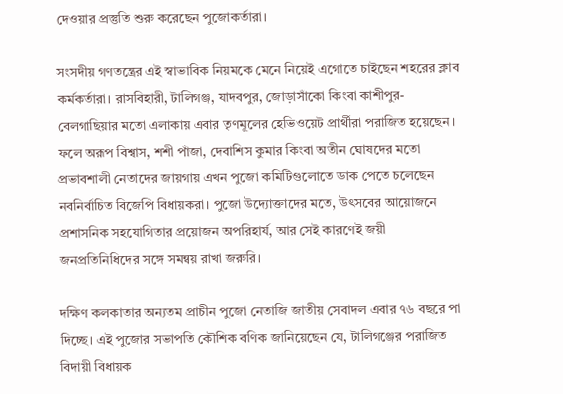দেওয়ার প্রস্তুতি শুরু করেছেন পুজোকর্তারা।

সংসদীয় গণতন্ত্রের এই স্বাভাবিক নিয়মকে মেনে নিয়েই এগোতে চাইছেন শহরের ক্লাব কর্মকর্তারা। রাসবিহারী, টালিগঞ্জ, যাদবপুর, জোড়াসাঁকো কিংবা কাশীপুর-বেলগাছিয়ার মতো এলাকায় এবার তৃণমূলের হেভিওয়েট প্রার্থীরা পরাজিত হয়েছেন। ফলে অরূপ বিশ্বাস, শশী পাঁজা, দেবাশিস কুমার কিংবা অতীন ঘোষদের মতো প্রভাবশালী নেতাদের জায়গায় এখন পুজো কমিটিগুলোতে ডাক পেতে চলেছেন নবনির্বাচিত বিজেপি বিধায়করা। পুজো উদ্যোক্তাদের মতে, উৎসবের আয়োজনে প্রশাসনিক সহযোগিতার প্রয়োজন অপরিহার্য, আর সেই কারণেই জয়ী জনপ্রতিনিধিদের সঙ্গে সমন্বয় রাখা জরুরি।

দক্ষিণ কলকাতার অন্যতম প্রাচীন পুজো নেতাজি জাতীয় সেবাদল এবার ৭৬ বছরে পা দিচ্ছে। এই পুজোর সভাপতি কৌশিক বণিক জানিয়েছেন যে, টালিগঞ্জের পরাজিত বিদায়ী বিধায়ক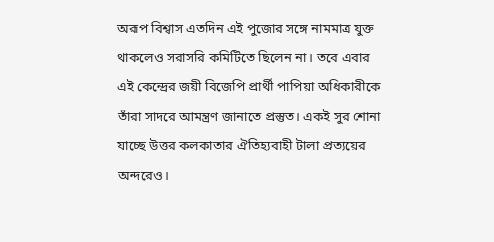অরূপ বিশ্বাস এতদিন এই পুজোর সঙ্গে নামমাত্র যুক্ত থাকলেও সরাসরি কমিটিতে ছিলেন না। তবে এবার এই কেন্দ্রের জয়ী বিজেপি প্রার্থী পাপিয়া অধিকারীকে তাঁরা সাদরে আমন্ত্রণ জানাতে প্রস্তুত। একই সুর শোনা যাচ্ছে উত্তর কলকাতার ঐতিহ্যবাহী টালা প্রত্যয়ের অন্দরেও।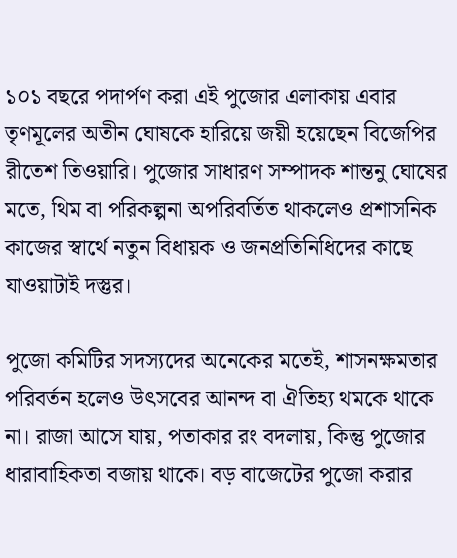১০১ বছরে পদার্পণ করা এই পুজোর এলাকায় এবার তৃণমূলের অতীন ঘোষকে হারিয়ে জয়ী হয়েছেন বিজেপির রীতেশ তিওয়ারি। পুজোর সাধারণ সম্পাদক শান্তনু ঘোষের মতে, থিম বা পরিকল্পনা অপরিবর্তিত থাকলেও প্রশাসনিক কাজের স্বার্থে নতুন বিধায়ক ও জনপ্রতিনিধিদের কাছে যাওয়াটাই দস্তুর।

পুজো কমিটির সদস্যদের অনেকের মতেই, শাসনক্ষমতার পরিবর্তন হলেও উৎসবের আনন্দ বা ঐতিহ্য থমকে থাকে না। রাজা আসে যায়, পতাকার রং বদলায়, কিন্তু পুজোর ধারাবাহিকতা বজায় থাকে। বড় বাজেটের পুজো করার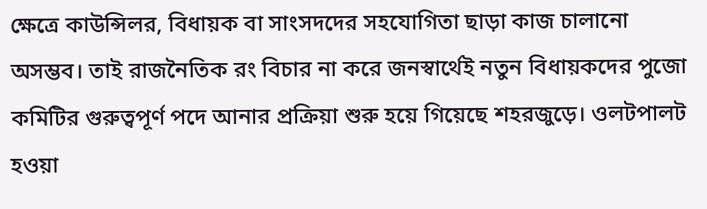ক্ষেত্রে কাউন্সিলর, বিধায়ক বা সাংসদদের সহযোগিতা ছাড়া কাজ চালানো অসম্ভব। তাই রাজনৈতিক রং বিচার না করে জনস্বার্থেই নতুন বিধায়কদের পুজো কমিটির গুরুত্বপূর্ণ পদে আনার প্রক্রিয়া শুরু হয়ে গিয়েছে শহরজুড়ে। ওলটপালট হওয়া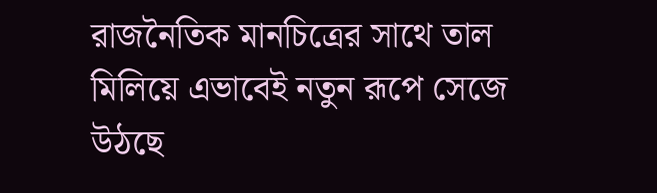রাজনৈতিক মানচিত্রের সাথে তাল মিলিয়ে এভাবেই নতুন রূপে সেজে উঠছে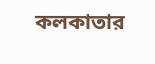কলকাতার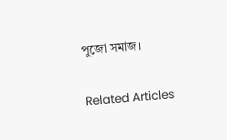পুজো সমাজ।

Related Articles